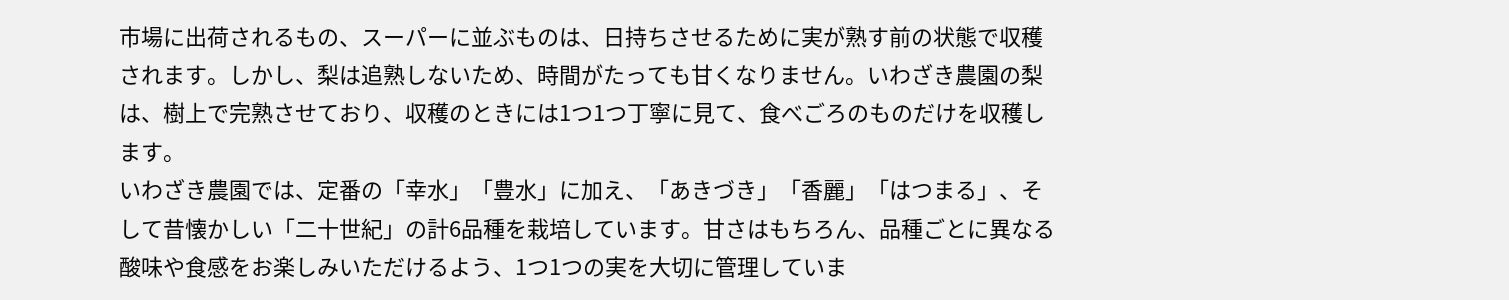市場に出荷されるもの、スーパーに並ぶものは、日持ちさせるために実が熟す前の状態で収穫されます。しかし、梨は追熟しないため、時間がたっても甘くなりません。いわざき農園の梨は、樹上で完熟させており、収穫のときには1つ1つ丁寧に見て、食べごろのものだけを収穫します。
いわざき農園では、定番の「幸水」「豊水」に加え、「あきづき」「香麗」「はつまる」、そして昔懐かしい「二十世紀」の計6品種を栽培しています。甘さはもちろん、品種ごとに異なる酸味や食感をお楽しみいただけるよう、1つ1つの実を大切に管理していま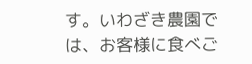す。いわざき農園では、お客様に食べご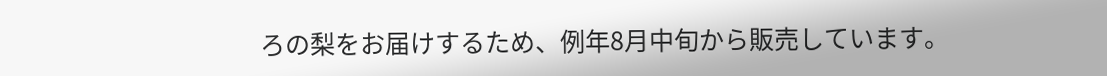ろの梨をお届けするため、例年8月中旬から販売しています。